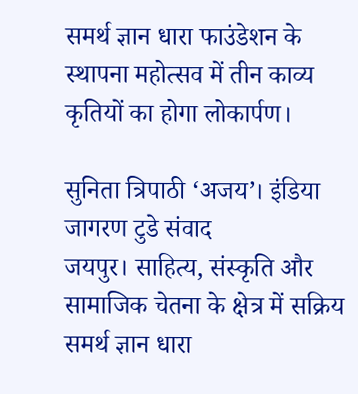समर्थ ज्ञान धारा फाउंडेशन के स्थापना महोत्सव में तीन काव्य कृतियों का होगा लोकार्पण।

सुनिता त्रिपाठी ‘अजय’। इंडिया जागरण टुडे संवाद
जयपुर। साहित्य, संस्कृति और सामाजिक चेतना के क्षेत्र में सक्रिय समर्थ ज्ञान धारा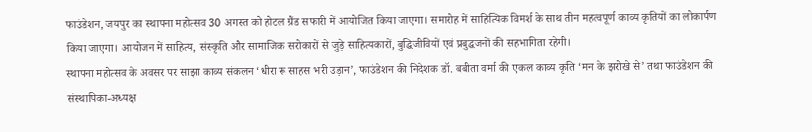फाउंडेशन, जयपुर का स्थापना महोत्सव 30 अगस्त को होटल ग्रैंड सफारी में आयोजित किया जाएगा। समारोह में साहित्यिक विमर्श के साथ तीन महत्वपूर्ण काव्य कृतियों का लोकार्पण किया जाएगा। आयोजन में साहित्य, संस्कृति और सामाजिक सरोकारों से जुड़े साहित्यकारों, बुद्धिजीवियों एवं प्रबुद्धजनों की सहभागिता रहेगी।
स्थापना महोत्सव के अवसर पर साझा काव्य संकलन ‘धीरा रू साहस भरी उड़ान’, फाउंडेशन की निदेशक डॉ. बबीता वर्मा की एकल काव्य कृति ‘मन के झरोखे से’ तथा फाउंडेशन की संस्थापिका-अध्यक्ष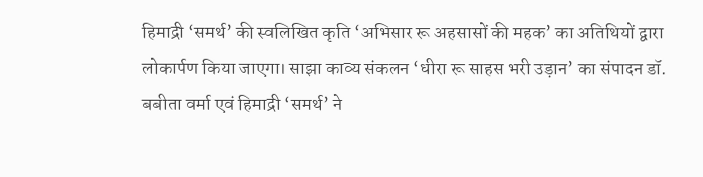हिमाद्री ‘समर्थ’ की स्वलिखित कृति ‘अभिसार रू अहसासों की महक’ का अतिथियों द्वारा लोकार्पण किया जाएगा। साझा काव्य संकलन ‘धीरा रू साहस भरी उड़ान’ का संपादन डॉ. बबीता वर्मा एवं हिमाद्री ‘समर्थ’ ने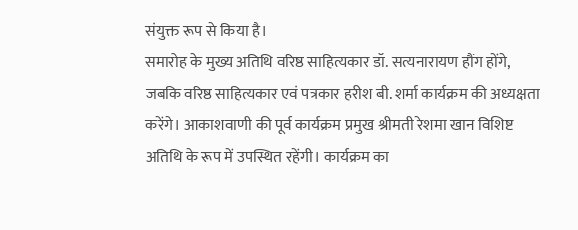संयुक्त रूप से किया है।
समारोह के मुख्य अतिथि वरिष्ठ साहित्यकार डॉ. सत्यनारायण हौंग होंगे, जबकि वरिष्ठ साहित्यकार एवं पत्रकार हरीश बी. शर्मा कार्यक्रम की अध्यक्षता करेंगे। आकाशवाणी की पूर्व कार्यक्रम प्रमुख श्रीमती रेशमा खान विशिष्ट अतिथि के रूप में उपस्थित रहेंगी। कार्यक्रम का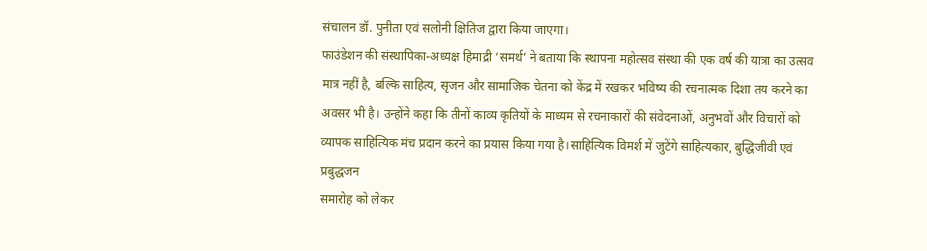संचालन डॉ. पुनीता एवं सलोनी क्षितिज द्वारा किया जाएगा।
फाउंडेशन की संस्थापिका-अध्यक्ष हिमाद्री ‘समर्थ’ ने बताया कि स्थापना महोत्सव संस्था की एक वर्ष की यात्रा का उत्सव मात्र नहीं है, बल्कि साहित्य, सृजन और सामाजिक चेतना को केंद्र में रखकर भविष्य की रचनात्मक दिशा तय करने का अवसर भी है। उन्होंने कहा कि तीनों काव्य कृतियों के माध्यम से रचनाकारों की संवेदनाओं, अनुभवों और विचारों को व्यापक साहित्यिक मंच प्रदान करने का प्रयास किया गया है।साहित्यिक विमर्श में जुटेंगे साहित्यकार, बुद्धिजीवी एवं प्रबुद्धजन
समारोह को लेकर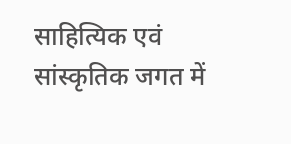साहित्यिक एवं सांस्कृतिक जगत में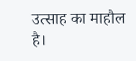उत्साह का माहौल है।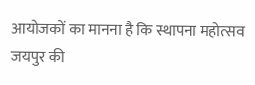आयोजकों का मानना है कि स्थापना महोत्सव जयपुर की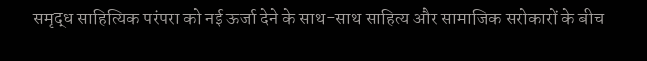समृद्ध साहित्यिक परंपरा को नई ऊर्जा देने के साथ-साथ साहित्य और सामाजिक सरोकारों के बीच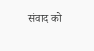संवाद को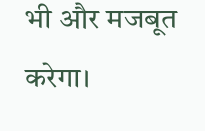भी और मजबूत करेगा।